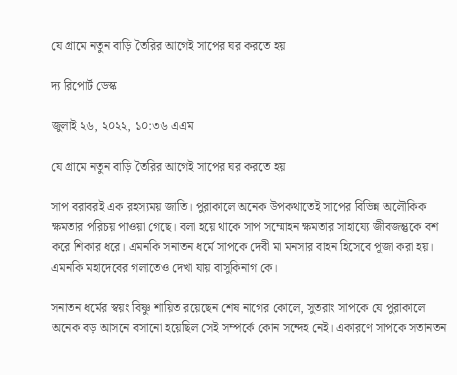যে গ্রামে নতুন বাড়ি তৈরির আগেই সাপের ঘর করতে হয়

দ্য রিপোর্ট ডেস্ক

জুলাই ২৬, ২০২২, ১০:৩৬ এএম

যে গ্রামে নতুন বাড়ি তৈরির আগেই সাপের ঘর করতে হয়

সাপ বরাবরই এক রহস্যময় জাতি। পুরাকালে অনেক উপকথাতেই সাপের বিভিন্ন অলৌকিক ক্ষমতার পরিচয় পাওয়া গেছে। বলা হয়ে থাকে সাপ সম্মোহন ক্ষমতার সাহায্যে জীবজন্তুকে বশ করে শিকার ধরে। এমনকি সনাতন ধর্মে সাপকে দেবী মা মনসার বাহন হিসেবে পূজা করা হয়। এমনকি মহাদেবের গলাতেও দেখা যায় বাসুকিনাগ কে।

সনাতন ধর্মের স্বয়ং বিষ্ণু শায়িত রয়েছেন শেষ নাগের কোলে, সুতরাং সাপকে যে পুরাকালে অনেক বড় আসনে বসানো হয়েছিল সেই সম্পর্কে কোন সন্দেহ নেই। একারণে সাপকে সতানতন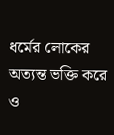ধর্মের লোকের অত্যন্ত ভক্তি করে ও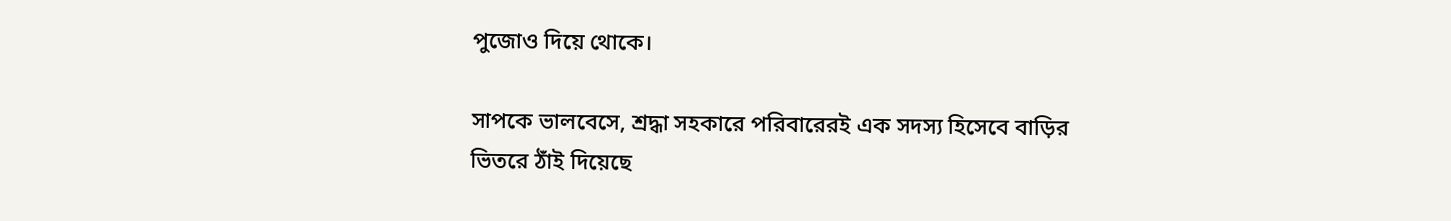পুজোও দিয়ে থোকে।

সাপকে ভালবেসে, শ্রদ্ধা সহকারে পরিবারেরই এক সদস্য হিসেবে বাড়ির ভিতরে ঠাঁই দিয়েছে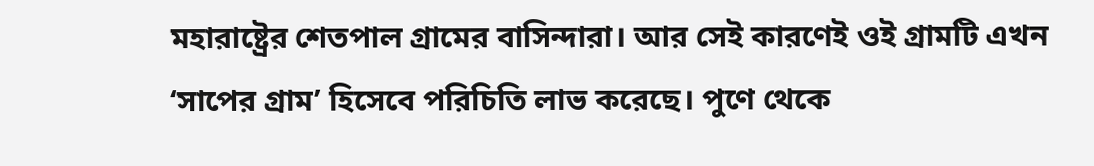মহারাষ্ট্রের শেতপাল গ্রামের বাসিন্দারা। আর সেই কারণেই ওই গ্রামটি এখন  ‘সাপের গ্রাম’ হিসেবে পরিচিতি লাভ করেছে। পুণে থেকে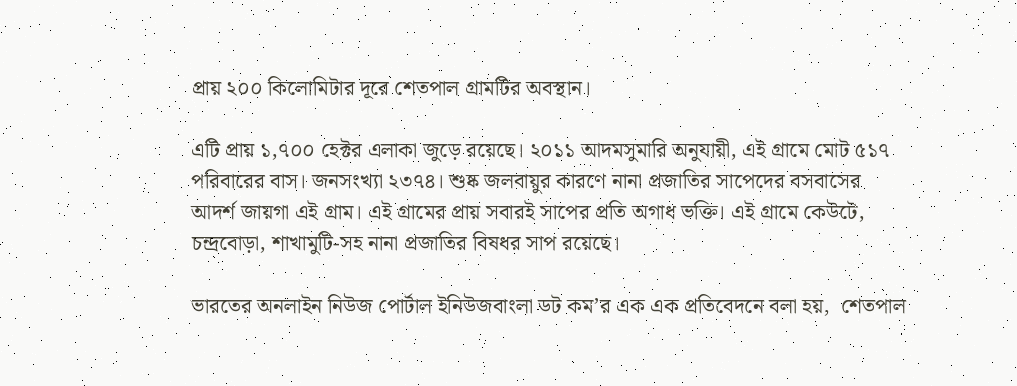প্রায় ২০০ কিলোমিটার দূরে শেতপাল গ্রামটির অবস্থান।

এটি প্রায় ১,৭০০ হেক্টর এলাকা জুড়ে রয়েছে। ২০১১ আদমসুমারি অনুযায়ী, এই গ্রামে মোট ৫১৭ পরিবারের বাস। জনসংখ্যা ২৩৭৪। শুষ্ক জলবায়ুর কারণে নানা প্রজাতির সাপেদের বসবাসের আদর্শ জায়গা এই গ্রাম। এই গ্রামের প্রায় সবারই সাপের প্রতি অগাধ ভক্তি। এই গ্রামে কেউটে, চন্দ্রবোড়া, শাখামুটি-সহ নানা প্রজাতির বিষধর সাপ রয়েছে।

ভারতের অনলাইন নিউজ পোর্টাল ইনিউজবাংলা ডট কম’র এক এক প্রতিবেদনে বলা হয়,  শেতপাল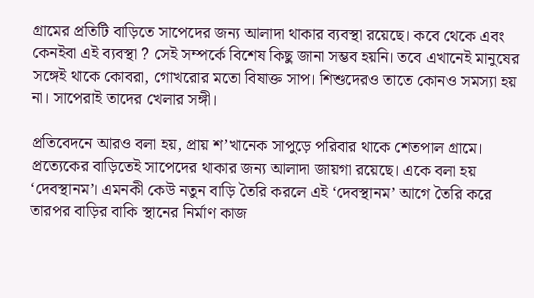গ্রামের প্রতিটি বাড়িতে সাপেদের জন্য আলাদা থাকার ব্যবস্থা রয়েছে। কবে থেকে এবং কেনইবা এই ব্যবস্থা ? সেই সম্পর্কে বিশেষ কিছু জানা সম্ভব হয়নি। তবে এখানেই মানুষের সঙ্গেই থাকে কোবরা, গোখরোর মতো বিষাক্ত সাপ। শিশুদেরও তাতে কোনও সমস্যা হয় না। সাপেরাই তাদের খেলার সঙ্গী।

প্রতিবেদনে আরও বলা হয়, প্রায় শ’খানেক সাপুড়ে পরিবার থাকে শেতপাল গ্রামে। প্রত্যেকের বাড়িতেই সাপেদের থাকার জন্য আলাদা জায়গা রয়েছে। একে বলা হয় ‘দেবস্থানম’। এমনকী কেউ নতুন বাড়ি তৈরি করলে এই ‘দেবস্থানম’ আগে তৈরি করে তারপর বাড়ির বাকি স্থানের নির্মাণ কাজ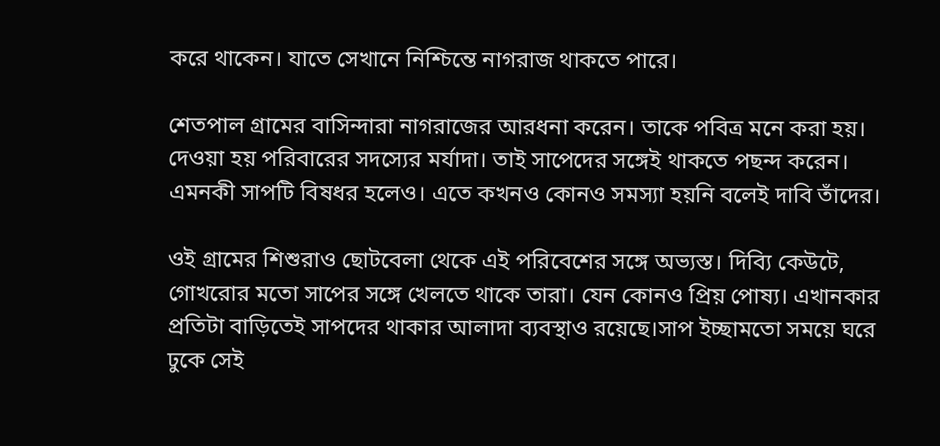করে থাকেন। যাতে সেখানে নিশ্চিন্তে নাগরাজ থাকতে পারে।

শেতপাল গ্রামের বাসিন্দারা নাগরাজের আরধনা করেন। তাকে পবিত্র মনে করা হয়। দেওয়া হয় পরিবারের সদস্যের মর্যাদা। তাই সাপেদের সঙ্গেই থাকতে পছন্দ করেন। এমনকী সাপটি বিষধর হলেও। এতে কখনও কোনও সমস্যা হয়নি বলেই দাবি তাঁদের।

ওই গ্রামের শিশুরাও ছোটবেলা থেকে এই পরিবেশের সঙ্গে অভ্যস্ত। দিব্যি কেউটে, গোখরোর মতো সাপের সঙ্গে খেলতে থাকে তারা। যেন কোনও প্রিয় পোষ্য। এখানকার প্রতিটা বাড়িতেই সাপদের থাকার আলাদা ব্যবস্থাও রয়েছে।সাপ ইচ্ছামতো সময়ে ঘরে ঢুকে সেই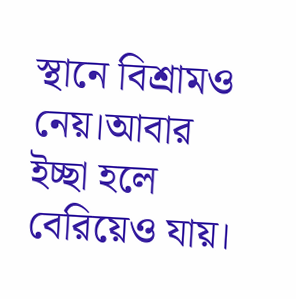স্থানে বিশ্রামও নেয়।আবার ইচ্ছা হলে বেরিয়েও যায়।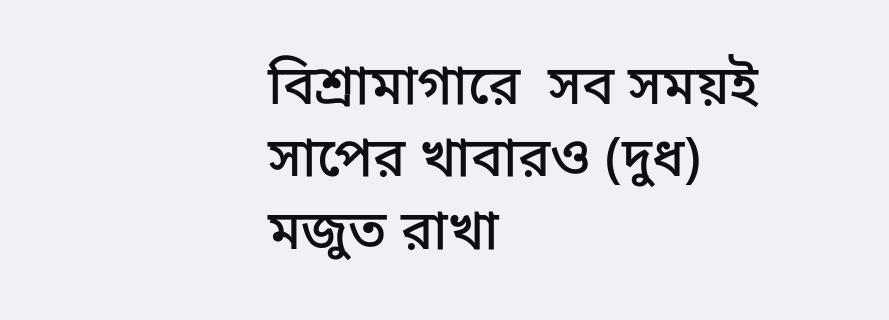বিশ্রামাগারে  সব সময়ই সাপের খাবারও (দুধ) মজুত রাখা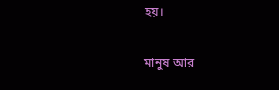হয়।

মানুষ আর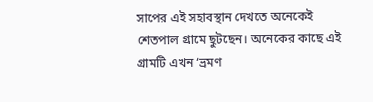সাপের এই সহাবস্থান দেখতে অনেকেই শেতপাল গ্রামে ছুটছেন। অনেকের কাছে এই গ্রামটি এখন ‘ভ্রমণ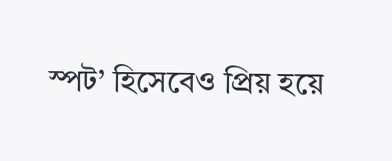স্পট’ হিসেবেও প্রিয় হয়ে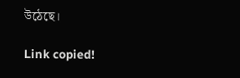উঠেছে।

Link copied!